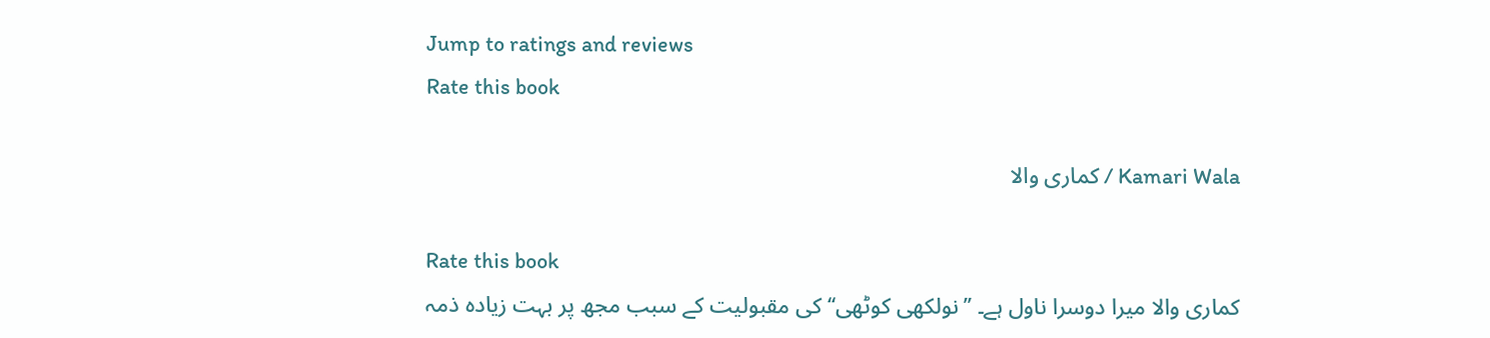Jump to ratings and reviews
Rate this book

Kamari Wala / کماری والا

Rate this book
کماری والا میرا دوسرا ناول ہے۔ ’’نولکھی کوٹھی‘‘ کی مقبولیت کے سبب مجھ پر بہت زیادہ ذمہ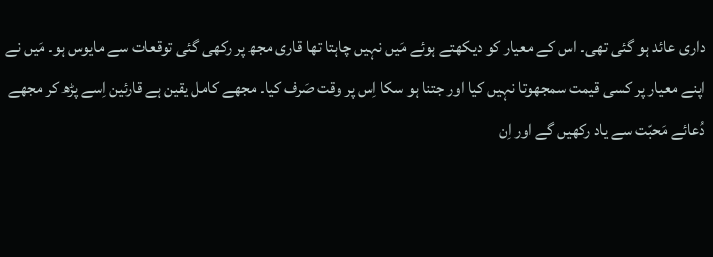داری عائد ہو گئی تھی۔ اس کے معیار کو دیکھتے ہوئے مَیں نہیں چاہتا تھا قاری مجھ پر رکھی گئی توقعات سے مایوس ہو۔ مَیں نے اپنے معیار پر کسی قیمت سمجھوتا نہیں کیا اور جتنا ہو سکا اِس پر وقت صَرف کیا۔ مجھے کامل یقین ہے قارئین اِسے پڑھ کر مجھے دُعائے مَحبّت سے یاد رکھیں گے اور اِن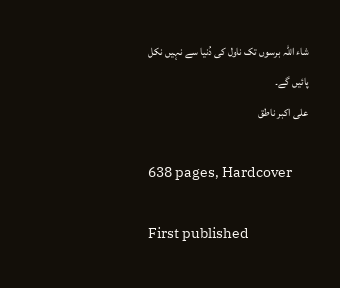شاء اللہ برسوں تک ناول کی دُنیا سے نہیں نکل پائیں گے۔
علی اکبر ناطق

638 pages, Hardcover

First published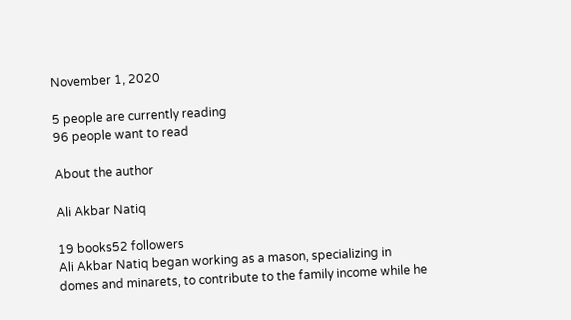November 1, 2020

5 people are currently reading
96 people want to read

About the author

Ali Akbar Natiq

19 books52 followers
Ali Akbar Natiq began working as a mason, specializing in domes and minarets, to contribute to the family income while he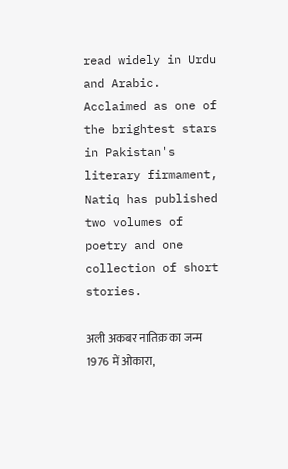read widely in Urdu and Arabic. Acclaimed as one of the brightest stars in Pakistan's literary firmament, Natiq has published two volumes of poetry and one collection of short stories.

अली अकबर नातिक़ का जन्म 1976 में ओकारा,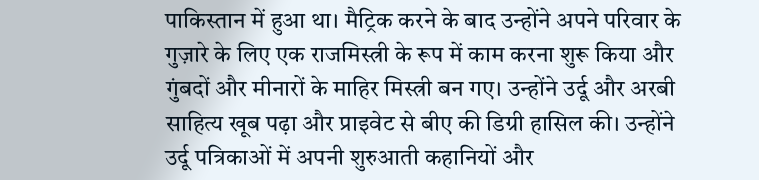पाकिस्तान में हुआ था। मैट्रिक करने के बाद उन्होंने अपने परिवार के गुज़ारे के लिए एक राजमिस्त्री के रूप में काम करना शुरू किया और गुंबदों और मीनारों के माहिर मिस्त्री बन गए। उन्होंने उर्दू और अरबी साहित्य खूब पढ़ा और प्राइवेट से बीए की डिग्री हासिल की। उन्होंने उर्दू पत्रिकाओं में अपनी शुरुआती कहानियों और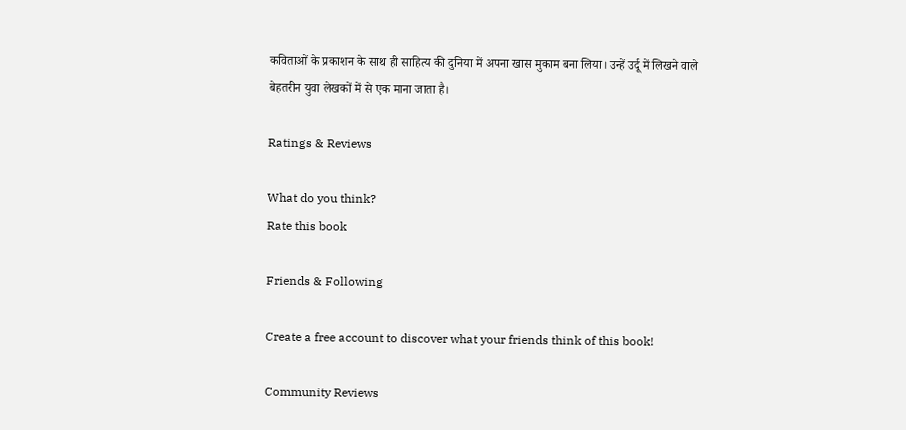कविताओं के प्रकाशन के साथ ही साहित्य की दुनिया में अपना खास मुकाम बना लिया। उन्हें उर्दू में लिखने वाले बेहतरीन युवा लेखकों में से एक माना जाता है।

Ratings & Reviews

What do you think?
Rate this book

Friends & Following

Create a free account to discover what your friends think of this book!

Community Reviews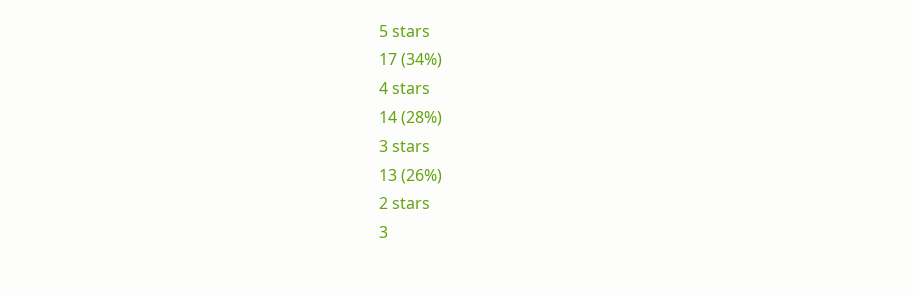5 stars
17 (34%)
4 stars
14 (28%)
3 stars
13 (26%)
2 stars
3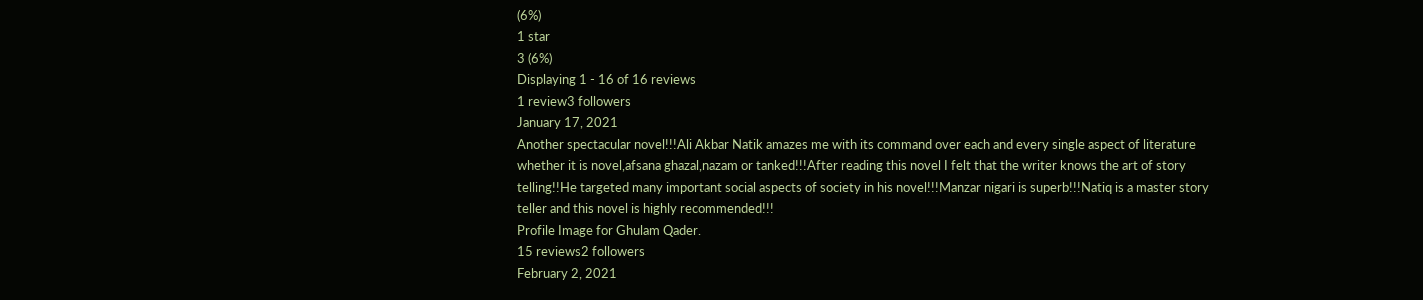(6%)
1 star
3 (6%)
Displaying 1 - 16 of 16 reviews
1 review3 followers
January 17, 2021
Another spectacular novel!!!Ali Akbar Natik amazes me with its command over each and every single aspect of literature whether it is novel,afsana ghazal,nazam or tanked!!!After reading this novel I felt that the writer knows the art of story telling!!He targeted many important social aspects of society in his novel!!!Manzar nigari is superb!!!Natiq is a master story teller and this novel is highly recommended!!!
Profile Image for Ghulam Qader.
15 reviews2 followers
February 2, 2021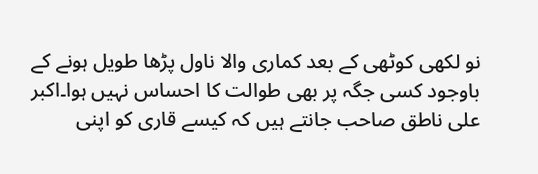نو لکھی کوٹھی کے بعد کماری والا ناول پڑھا طویل ہونے کے باوجود کسی جگہ پر بھی طوالت کا احساس نہیں ہوا۔اکبر علی ناطق صاحب جانتے ہیں کہ کیسے قاری کو اپنی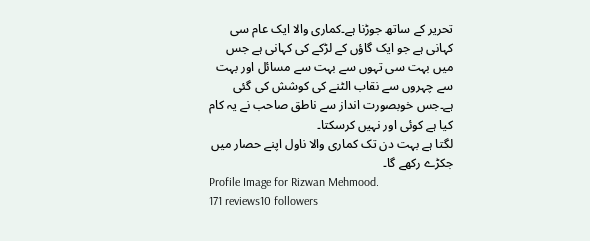تحریر کے ساتھ جوڑنا ہے۔کماری والا ایک عام سی کہانی ہے جو ایک گاؤں کے لڑکے کی کہانی ہے جس میں بہت سی تہوں سے بہت سے مسائل اور بہت سے چہروں سے نقاب الٹنے کی کوشش کی گئی ہے۔جس خوبصورت انداز سے ناطق صاحب نے یہ کام کیا ہے کوئی اور نہیں کرسکتا۔
لگتا ہے بہت دن تک کماری والا ناول اپنے حصار میں جکڑے رکھے گا۔
Profile Image for Rizwan Mehmood.
171 reviews10 followers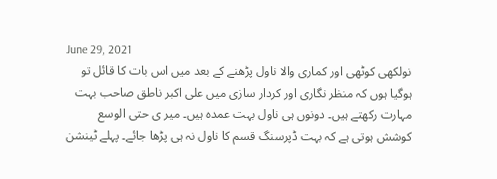June 29, 2021
نولکھی کوٹھی اور کماری والا ناول پڑھنے کے بعد میں اس بات کا قائل تو ہوگیا ہوں کہ منظر نگاری اور کردار سازی میں علی اکبر ناطق صاحب بہت مہارت رکھتے ہیں۔ دونوں ہی ناول بہت عمدہ ہیں۔ میر ی حتی الوسع کوشش ہوتی ہے کہ بہت ڈپرسنگ قسم کا ناول نہ ہی پڑھا جائے۔ پہلے ٹینشن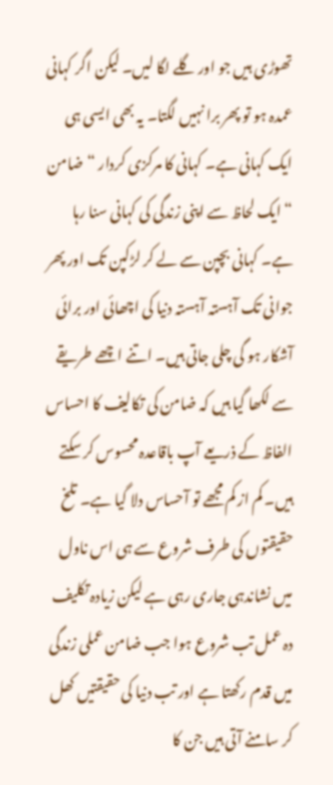تھوڑی ہیں جو اور گلے لگا لیں۔ لیکن اگر کہانی عمدہ ہو تو پھر برا نہیں لگتا۔ یہ بھی ایسی ہی ایک کہانی ہے۔ کہانی کا مرکزی کردار “ضامن “ ایک لحاظ سے اپنی زندگی کی کہانی سنا رہا ہے۔ کہانی بچپن سے لے کر لڑکپن تک اور پھر جوانی تک آہستہ آہستہ دنیا کی اچھائی اور برائی آشکار ہو گی چلی جاتی ہیں۔ اتنے اچھے طریقے سے لکھا گیا ہیں کہ ضامن کی تکالیف کا احساس الفاظ کے ذریعے آپ باقاعدہ محسوس کر سکتے ہیں۔ کم از کم مجھے تو آحساس دلا گیا ہے۔ تلخ حقیقتوں کی طرف شروع سے ہی اس ناول میں نشاندہی جاری رہی ہے لیکن زیادہ تکلیف دہ عمل تب شروع ہوا جب ضامن عملی زندگی میں قدم رکھتا ہے اور تب دنیا کی حقیقتیں کھل کر سامنے آتی ہیں جن کا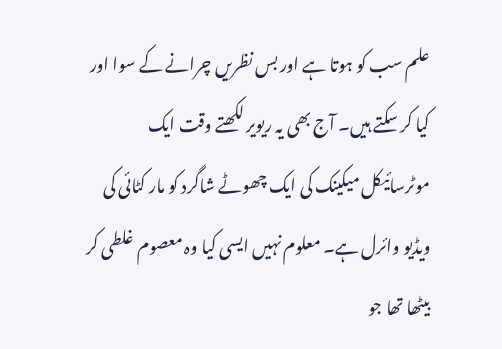علم سب کو ہوتا ہے اور بس نظریں چرانے کے سوا اور کیا کر سکتے ہیں۔ آج بھی یہ ریویر لکھتے وقت ایک موٹرسائیکل میکینک کی ایک چھوٹے شاگرد کو مار کٹائی کی ویڈیو وائرل ہے۔ معلوم نہیں ایسی کیا وہ معصوم غلطی کر بیٹھا تھا جو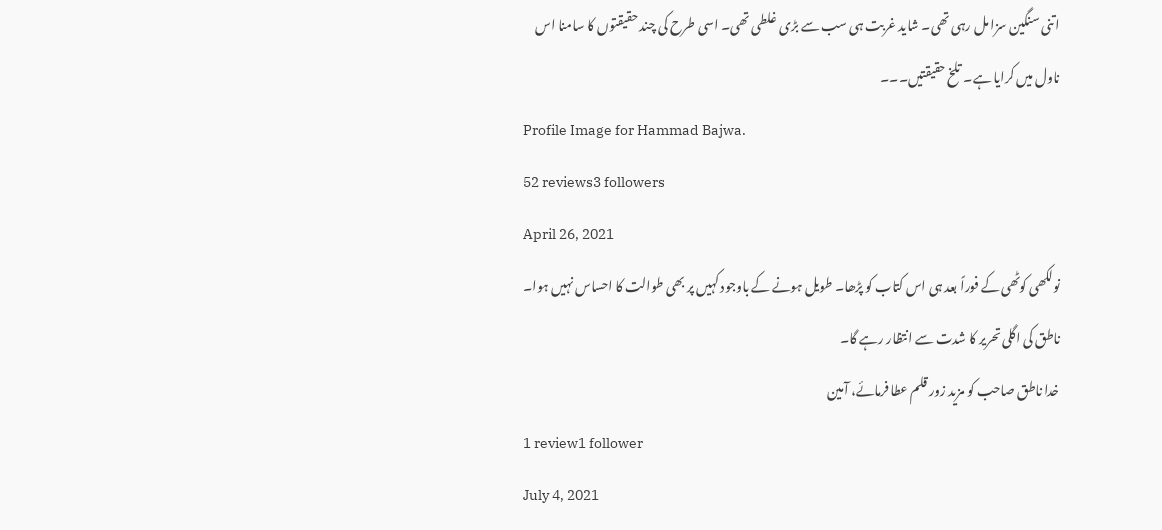اتنی سنگین سزا مل رہی تھی۔ شاید غربت ہی سب سے بڑی غلطی تھی۔ اسی طرح کی چند حقیقتوں کا سامنا اس ناول میں کرایا ہے۔ تلخ حقیقتیں۔۔۔
Profile Image for Hammad Bajwa.
52 reviews3 followers
April 26, 2021
نولکھی کوٹھی کے فوراً بعد ہی اس کتاب کو پڑھا۔ طویل ہونے کے باوجود کہیں پر بھی طوالت کا احساس نہیں ہوا۔ ناطق کی اگلی تحریر کا شدت سے انتظار رہے گا۔
خدا ناطق صاحب کو مزید زور قلم عطا فرمائے، آمین
1 review1 follower
July 4, 2021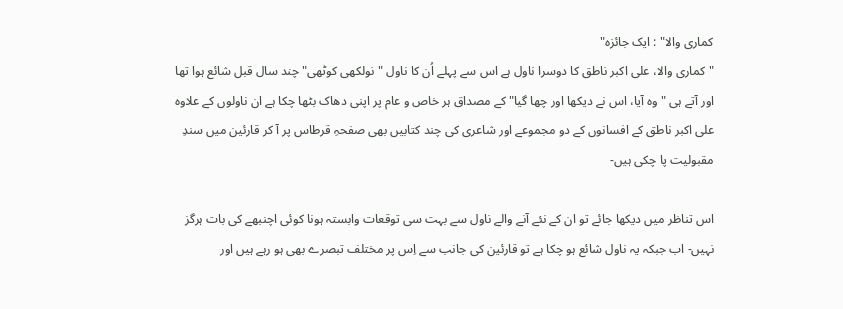کماری والا" : ایک جائزہ"
"کماری والا، علی اکبر ناطق کا دوسرا ناول ہے اس سے پہلے اُن کا ناول "نولکھی کوٹھی" چند سال قبل شائع ہوا تھا اور آتے ہی "وہ آیا، اس نے دیکھا اور چھا گیا" کے مصداق ہر خاص و عام پر اپنی دھاک بٹھا چکا ہے ان ناولوں کے علاوہ علی اکبر ناطق کے افسانوں کے دو مجموعے اور شاعری کی چند کتابیں بھی صفحہِ قرطاس پر آ کر قارئین میں سندِ مقبولیت پا چکی ہیں-

اس تناظر میں دیکھا جائے تو ان کے نئے آنے والے ناول سے بہت سی توقعات وابستہ ہونا کوئی اچنبھے کی بات ہرگز نہیں- اب جبکہ یہ ناول شائع ہو چکا ہے تو قارئین کی جانب سے اِس پر مختلف تبصرے بھی ہو رہے ہیں اور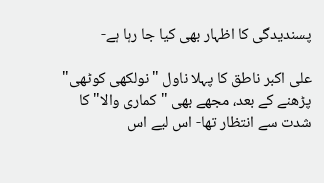پسندیدگی کا اظہار بھی کیا جا رہا ہے-

علی اکبر ناطق کا پہلا ناول "نولکھی کوٹھی" پڑھنے کے بعد، مجھے بھی "کماری والا" کا شدت سے انتظار تھا- اس لیے اس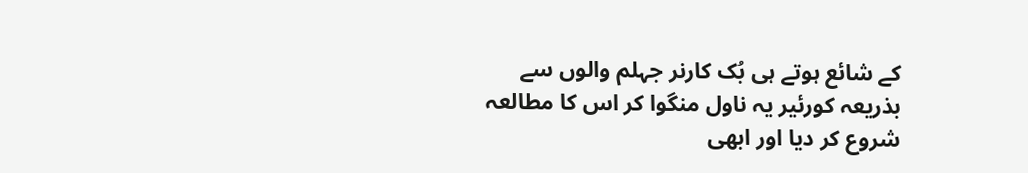کے شائع ہوتے ہی بُک کارنر جہلم والوں سے بذریعہ کورئیر یہ ناول منگوا کر اس کا مطالعہ شروع کر دیا اور ابھی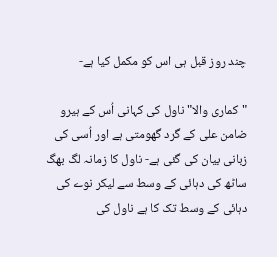چند روز قبل ہی اس کو مکمل کیا ہے-

"کماری والا" ناول کی کہانی اُس کے ہیرو ضامن علی کے گرد گھومتی ہے اور اُسی کی زبانی بیان کی گئی ہے- ناول کا زمانہ لگ بھگ ساٹھ کی دہائی کے وسط سے لیکر نوے کی دہائی کے وسط تک کا ہے ناول کی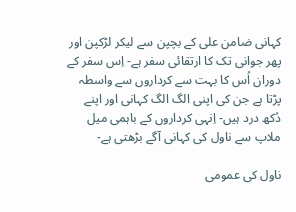کہانی ضامن علی کے بچپن سے لیکر لڑکپن اور پھر جوانی تک کا ارتقائی سفر ہے- اِس سفر کے دوران اُس کا بہت سے کرداروں سے واسطہ پڑتا ہے جن کی اپنی الگ الگ کہانی اور اپنے دُکھ درد ہیں- اِنہی کرداروں کے باہمی میل ملاپ سے ناول کی کہانی آگے بڑھتی ہے-

ناول کی عمومی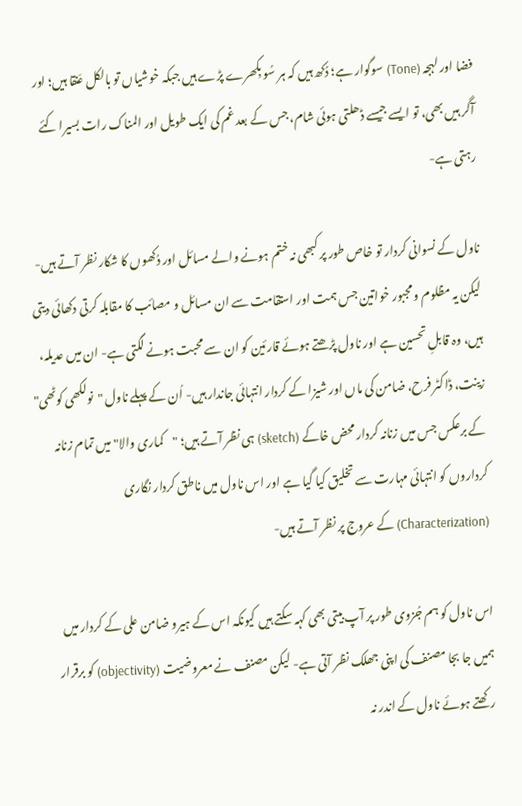فضا اور لہجہ (Tone) سوگوار ہے؛ دُکھ ہیں کہ ہر سُو بِکھرے پڑے ہیں جبکہ خوشیاں تو بالکل عَنقا ہیں؛ اور آگر ہیں بھی، تو ایسے جیسے ڈھلتی ہوئی شام، جس کے بعد غم کی ایک طویل اور المناک رات بسیرا کئے رہتی ہے-

ناول کے نسوانی کردار تو خاص طور پر کبھی نہ ختم ہونے والے مسائل اور دُکھوں کا شکار نظر آتے ہیں- لیکن یہ مظلوم و مجبور خواتین جس ہمت اور استقامت سے ان مسائل و مصائب کا مقابلہ کرتی دکھائی دیتی ہیں، وہ قابلِ تحسین ہے اور ناول پڑھتے ہوئے قارئین کو ان سے محبت ہونے لگتی ہے- ان میں عدیلہ، زینت، ڈاکٹر فرح، ضامن کی ماں اور شیزا کے کردار انتہائی جاندار ہیں- اُن کے پہلے ناول "نولکھی کوٹھی" کے برعکس جس میں زنانہ کردار محض خاکے (sketch) ہی نظر آتے ہیں؛ "کماری والا" میں تمام زنانہ کرداروں کو انتہائی مہارت سے تخلیق کیا گیا ہے اور اس ناول میں ناطق کردار نگاری (Characterization) کے عروج پر نظر آتے ہیں-

اس ناول کو ہم جُزوی طور پر آپ بیتی بھی کہہ سکتے ہیں کیونکہ اس کے ہیرو ضامن علی کے کردار میں ہمیں جا بجا مصنف کی اپنی جھلک نظر آتی ہے- لیکن مصنف نے معروضیت (objectivity) کو برقرار رکھتے ہوئے ناول کے اندر نہ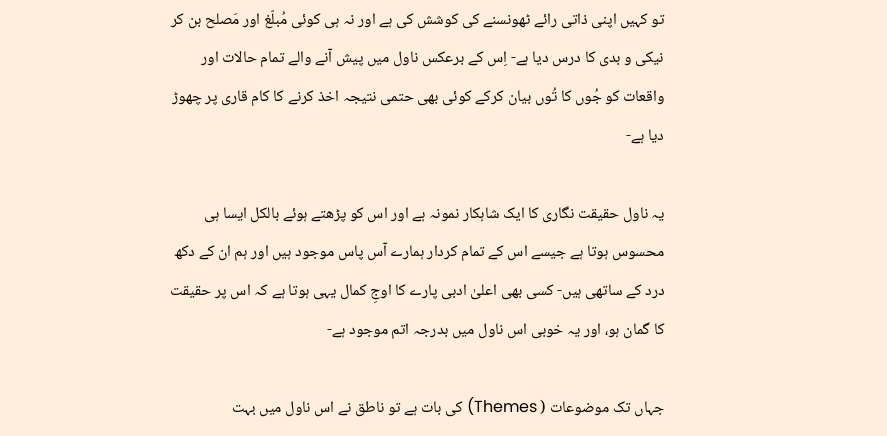تو کہیں اپنی ذاتی رائے ٹھونسنے کی کوشش کی ہے اور نہ ہی کوئی مُبلّغ اور مَصلح بن کر نیکی و بدی کا درس دیا ہے- اِس کے برعکس ناول میں پیش آنے والے تمام حالات اور واقعات کو جُوں کا تُوں بیان کرکے کوئی بھی حتمی نتیجہ اخذ کرنے کا کام قاری پر چھوڑ دیا ہے-

یہ ناول حقیقت نگاری کا ایک شاہکار نمونہ ہے اور اس کو پڑھتے ہوئے بالکل ایسا ہی محسوس ہوتا ہے جیسے اس کے تمام کردار ہمارے آس پاس موجود ہیں اور ہم ان کے دکھ درد کے ساتھی ہیں- کسی بھی اعلیٰ ادبی پارے کا اوجِ کمال یہی ہوتا ہے کہ اس پر حقیقت کا گمان ہو، اور یہ خوبی اس ناول میں بدرجہ اتم موجود ہے-

جہاں تک موضوعات ( Themes) کی بات ہے تو ناطق نے اس ناول میں بہت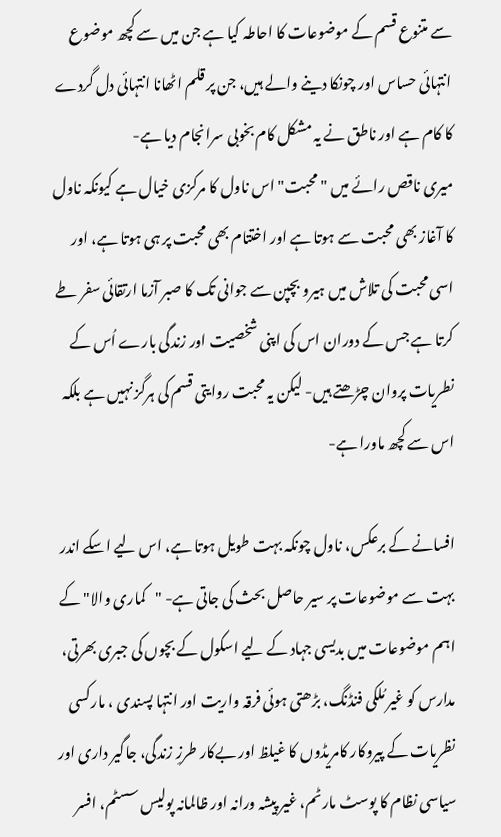سے متنوع قسم کے موضوعات کا احاطہ کیا ہے جن میں سے کچھ موضوع انتہائی حساس اور چونکا دینے والے ہیں، جن پر قلم اٹھانا انتہائی دل گردے کا کام ہے اور ناطق نے یہ مشکل کام بخوبی سرانجام دیا ہے-
میری ناقص رائے میں "محبت" اس ناول کا مرکزی خیال ہے کیونکہ ناول کا آغاز بھی محبت سے ہوتا ہے اور اختتام بھی محبت پر ہی ہوتا ہے، اور اسی محبت کی تلاش میں ہیرو بچپن سے جوانی تک کا صبر آزما ارتقائی سفر طے کرتا ہے جس کے دوران اس کی اپنی شخصیت اور زندگی بارے اُس کے نطریات پروان چڑھتے ہیں- لیکن یہ محبت روایتی قسم کی ہرگز نہیں ہے بلکہ اس سے کچھ ماورا ہے-

افسانے کے برعکس، ناول چونکہ بہت طویل ہوتا ہے، اس لیے اسکے اندر بہت سے موضوعات پر سیر حاصل بحث کی جاتی ہے- "کماری والا" کے اہم موضوعات میں بدیسی جہاد کے لیے اسکول کے بچوں کی جبری بھرتی، مدارس کو غیر مُلکی فنڈنگ، بڑھتی ہوئی فرقہ واریت اور انتہا پسندی ، مارکسی نظریات کے پیروکار کامریڈوں کا غیلظ اور بےکار طرزِ زندگی، جاگیر داری اور سیاسی نظام کا پوسٹ مارٹم، غیر پیشہ ورانہ اور ظالمانہ پولیس سسٹم، افسر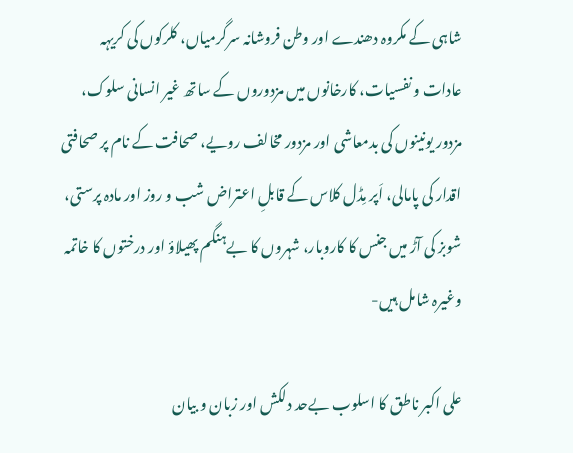شاہی کے مکروہ دھندے اور وطن فروشانہ سرگرمیاں، کلرکوں کی کریہہ عادات و نفسیات، کارخانوں میں مزدوروں کے ساتھ غیر انسانی سلوک، مزدور یونینوں کی بدمعاشی اور مزدور مخالف رویے، صحافت کے نام پر صحافتی اقدار کی پامالی، اَپر مِڈل کلاس کے قابلِ اعتراض شب و روز اور مادہ پرستی، شوبز کی آڑ میں جنس کا کاروبار، شہروں کا بےہنگم پھیلاؤ اور درختوں کا خاتمہ وغیرہ شامل ہیں-

علی اکبر ناطق کا اسلوب بےحد دلکش اور زبان و بیان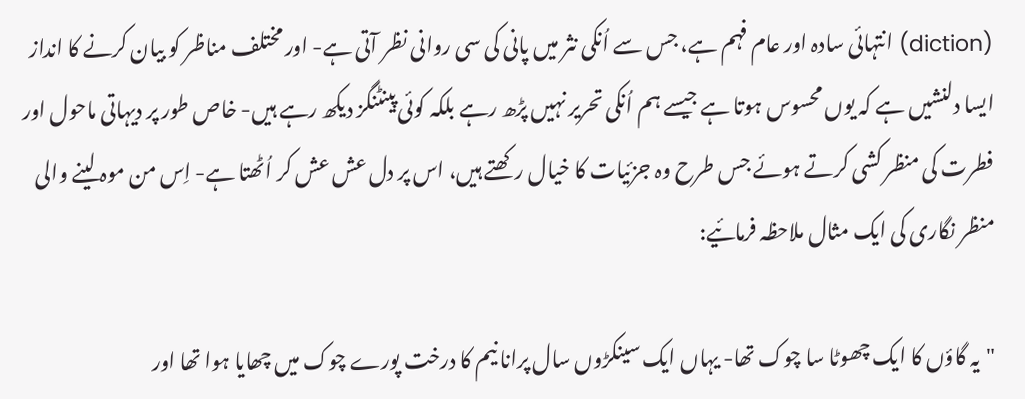(diction) انتہائی سادہ اور عام فہم ہے، جس سے اُنکی نثر میں پانی کی سی روانی نظر آتی ہے- اور مختلف مناظر کو بیان کرنے کا انداز ایسا دلنشیں ہے کہ یوں محسوس ہوتا ہے جیسے ہم اُنکی تحریر نہیں پڑھ رہے بلکہ کوئی پینٹنگز دیکھ رہے ہیں- خاص طور پر دیہاتی ماحول اور فطرت کی منظر کشی کرتے ہوئے جس طرح وہ جزئیات کا خیال رکھتے ہیں، اس پر دل عش عش کر اُٹھتا ہے- اِس من موہ لینے والی منظر نگاری کی ایک مثال ملاحظہ فرمائیے:

"یہ گاؤں کا ایک چھوٹا سا چوک تھا- یہاں ایک سینکڑوں سال پرانا نیم کا درخت پورے چوک میں چھایا ہوا تھا اور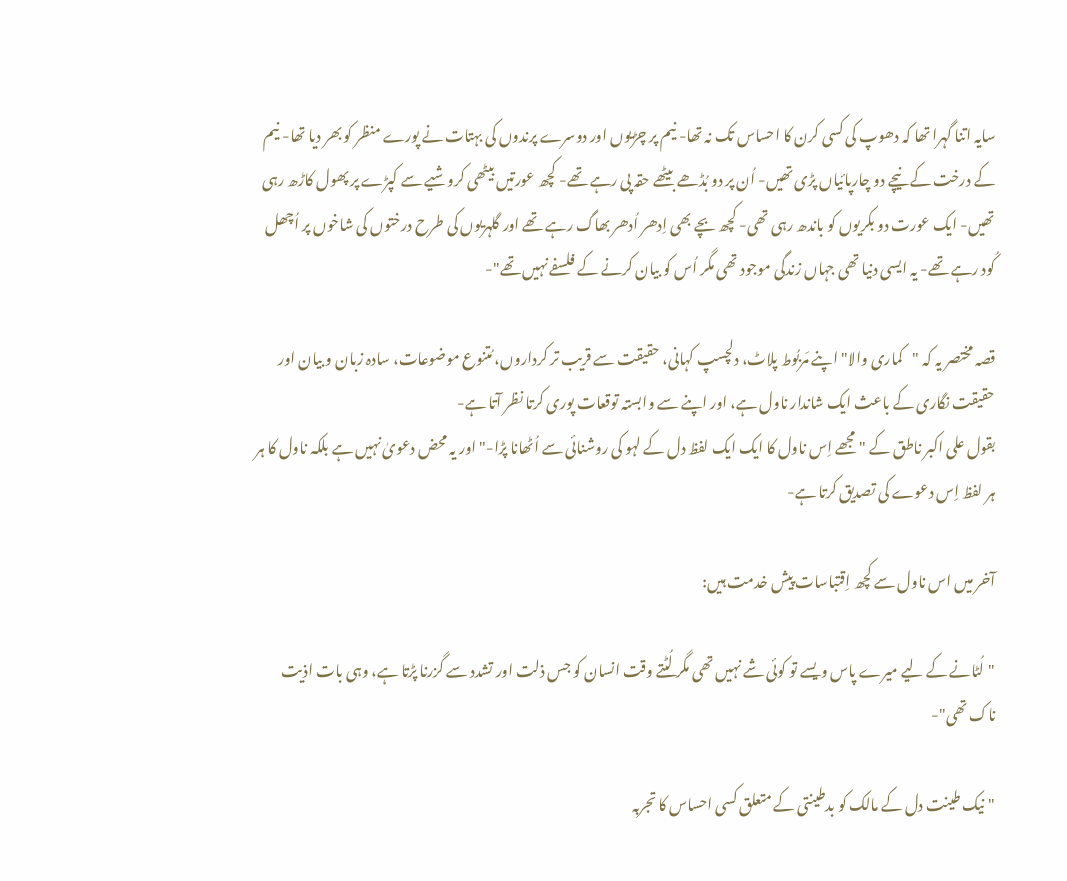سایہ اتنا گہرا تھا کہ دھوپ کی کسی کرن کا احساس تک نہ تھا- نیم پر چڑیوں اور دوسرے پرندوں کی بہتات نے پورے منظر کو بھر دیا تھا- نیم کے درخت کے نیچے دو چارپائیاں پڑی تھیں- اُن پر دو بُڈھے بیٹھے حقہ پی رہے تھے- کچھ عورتیں بیٹھی کروشیے سے کپڑے پر پھول کاڑھ رہی تھیں- ایک عورت دو بکریوں کو باندھ رہی تھی- کچھ بچے بھی اِدھر اُدھر بھاگ رہے تھے اور گلہریوں کی طرح درختوں کی شاخوں پر اُچھل کُود رہے تھے- یہ ایسی دنیا تھی جہاں زندگی موجود تھی مگر اُس کو بیان کرنے کے فلسفے نہیں تھے"-

قصہ مختصر یہ کہ "کماری والا" اپنے مَربُوط پلاٹ، دلچسپ کہانی، حقیقت سے قریب تر کرداروں، مُتنوع موضوعات، سادہ زبان و بیان اور حقیقت نگاری کے باعث ایک شاندار ناول ہے، اور اپنے سے وابستہ توقعات پوری کرتا نظر آتا ہے-
بقول علی اکبر ناطق کے "مجھے اِس ناول کا ایک ایک لفظ دل کے لہو کی روشنائی سے اُٹھانا پڑا-" اور یہ محض دعویٰ نہیں ہے بلکہ ناول کا ہر ہر لفظ اِس دعوے کی تصدیق کرتا ہے-

آخر میں اس ناول سے کچھ اِقتباسات پیش خدمت ہیں:

"لُٹانے کے لیے میرے پاس ویسے تو کوئی شے نہیں تھی مگر لُٹتے وقت انسان کو جس ذلت اور تشدد سے گزرنا پڑتا ہے، وہی بات اذیت ناک تھی"-

"نیک طینت دل کے مالک کو بدطینتی کے متعلق کسی احساس کا تجربہ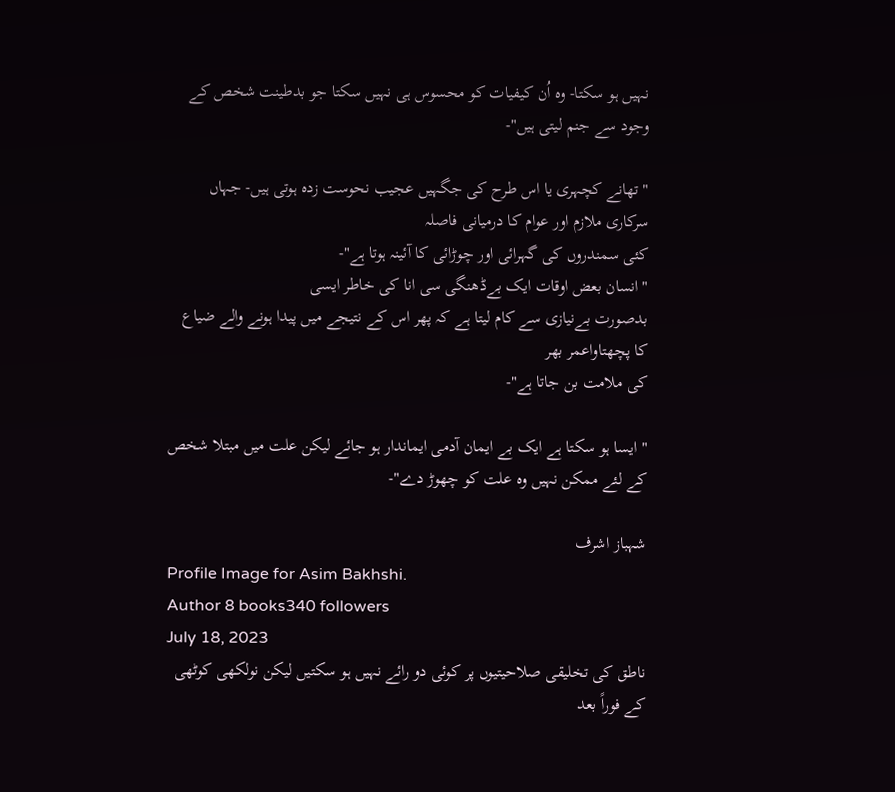نہیں ہو سکتا- وہ اُن کیفیات کو محسوس ہی نہیں سکتا جو بدطینت شخص کے وجود سے جنم لیتی ہیں"-

" تھانے کچہری یا اس طرح کی جگہیں عجیب نحوست زدہ ہوتی ہیں- جہاں سرکاری ملازم اور عوام کا درمیانی فاصلہ
کئی سمندروں کی گہرائی اور چوڑائی کا آئینہ ہوتا ہے"-
"انسان بعض اوقات ایک بےڈھنگی سی انا کی خاطر ایسی
بدصورت بےنیازی سے کام لیتا ہے کہ پھر اس کے نتیجے میں پیدا ہونے والے ضیاع کا پچھتاواعمر بھر
کی ملامت بن جاتا ہے"-

" ایسا ہو سکتا ہے ایک بے ایمان آدمی ایماندار ہو جائے لیکن علت میں مبتلا شخص کے لئے ممکن نہیں وہ علت کو چھوڑ دے"-

شہباز اشرف
Profile Image for Asim Bakhshi.
Author 8 books340 followers
July 18, 2023
ناطق کی تخلیقی صلاحیتیوں پر کوئی دو رائے نہیں ہو سکتیں لیکن نولکھی کوٹھی کے فوراً بعد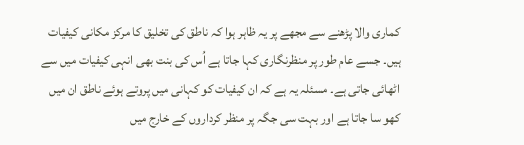کماری والا پڑھنے سے مجھے پر یہ ظاہر ہوا کہ ناطق کی تخلیق کا مرکز مکانی کیفیات ہیں۔ جسے عام طور پر منظرنگاری کہا جاتا ہے اُس کی بنت بھی انہی کیفیات میں سے اٹھائی جاتی ہے۔ مسئلہ یہ ہے کہ ان کیفیات کو کہانی میں پروتے ہوئے ناطق ان میں کھو سا جاتا ہے اور بہت سی جگہ پر منظر کرداروں کے خارج میں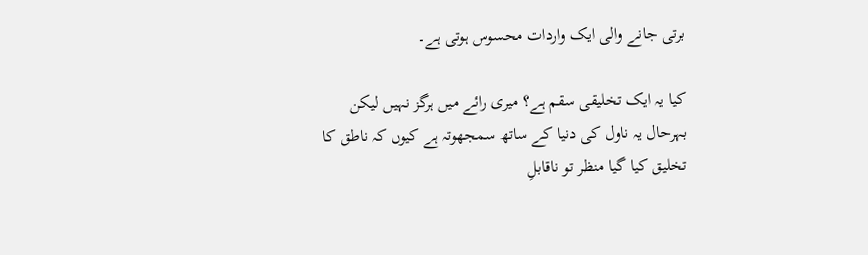برتی جانے والی ایک واردات محسوس ہوتی ہے۔

کیا یہ ایک تخلیقی سقم ہے؟ میری رائے میں ہرگز نہیں لیکن بہرحال یہ ناول کی دنیا کے ساتھ سمجھوتہ ہے کیوں کہ ناطق کا تخلیق کیا گیا منظر تو ناقابلِ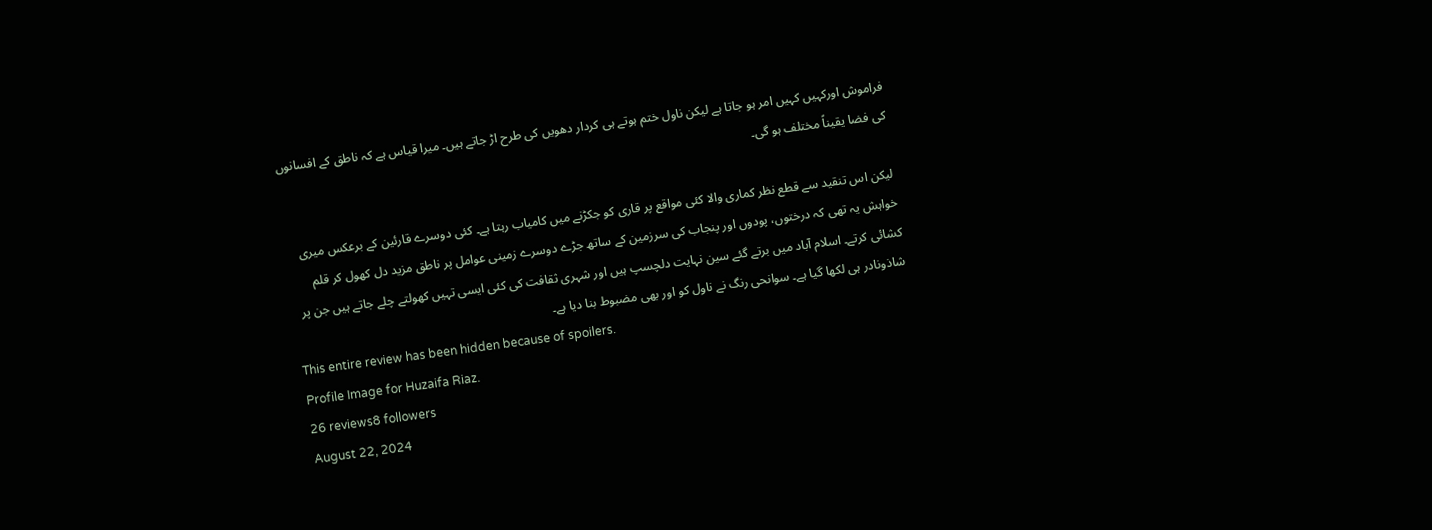فراموش اورکہیں کہیں امر ہو جاتا ہے لیکن ناول ختم ہوتے ہی کردار دھویں کی طرح اڑ جاتے ہیں۔ میرا قیاس ہے کہ ناطق کے افسانوں کی فضا یقیناً مختلف ہو گی۔

لیکن اس تنقید سے قطع نظر کماری والا کئی مواقع پر قاری کو جکڑنے میں کامیاب رہتا ہے۔ کئی دوسرے قارئین کے برعکس میری خواہش یہ تھی کہ درختوں، پودوں اور پنجاب کی سرزمین کے ساتھ جڑے دوسرے زمینی عوامل پر ناطق مزید دل کھول کر قلم کشائی کرتے۔ اسلام آباد میں برتے گئے سین نہایت دلچسپ ہیں اور شہری ثقافت کی کئی ایسی تہیں کھولتے چلے جاتے ہیں جن پر شاذونادر ہی لکھا گیا ہے۔ سوانحی رنگ نے ناول کو اور بھی مضبوط بنا دیا ہے۔
This entire review has been hidden because of spoilers.
Profile Image for Huzaifa Riaz.
26 reviews8 followers
August 22, 2024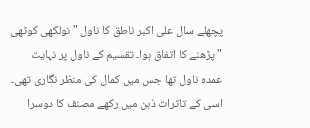پچھلے سال علی اکبر ناطق کا ناول " نولکھی کوٹھی " پڑھنے کا اتفاق ہوا۔ تقسیم کے ناول پر نہایت عمدہ ناول تھا جس میں کمال کی منظر نگاری تھی۔ اسی کے تاثرات ذہن میں رکھے مصنف کا دوسرا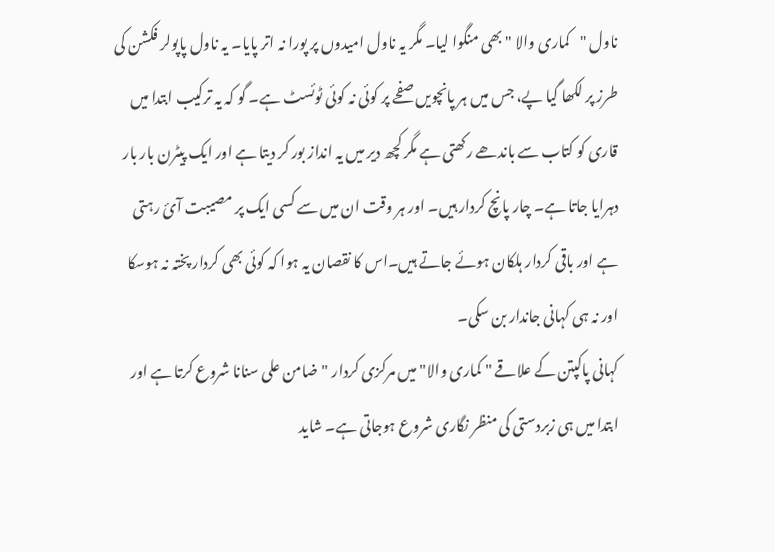ناول "کماری والا " بھی منگوا لیا۔ مگر یہ ناول امیدوں پر پورا نہ اتر پایا۔ یہ ناول پاپولر فکشن کی طرز پر لکھا گیا پے، جس میں ہر پانچویں صفحے پر کوئی نہ کوئی ٹوئسٹ ہے۔ گو کہ یہ ترکیب ابتدا میں قاری کو کتاب سے باندھے رکھتی ہے مگر کچھ دیر میں یہ انداز بور کر دیتا ہے اور ایک پیٹرن بار بار دہرایا جاتا ہے۔ چار پانچ کردار ہیں۔ اور ہر وقت ان میں سے کسی ایک پر مصیبت آئ رہتی ہے اور باقی کردار ہلکان ہوئے جاتے ہیں۔اس کا نقصان یہ ہوا کہ کوئی بھی کردار پختہ نہ ہوسکا اور نہ ہی کہانی جاندار بن سکی۔
کہانی پاکپتن کے علاقے " کماری والا" میں مرکزی کردار "ضامن علی سنانا شروع کرتا ہے اور ابتدا میں ہی زبردستی کی منظر نگاری شروع ہوجاتی ہے۔ شاید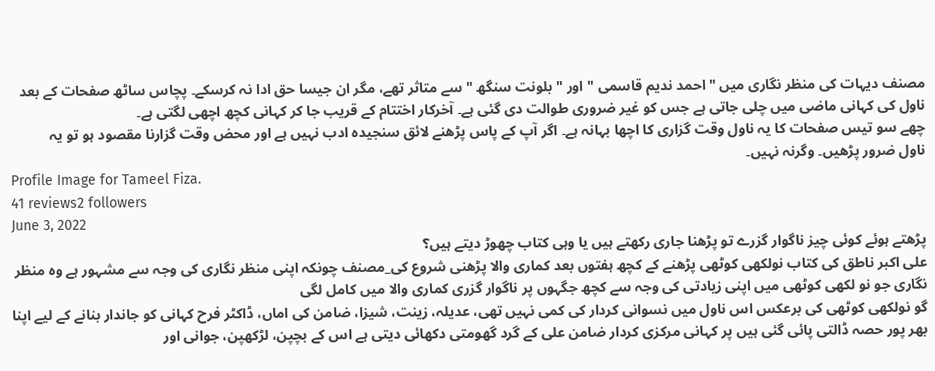مصنف دیہات کی منظر نگاری میں "احمد ندیم قاسمی " اور " بلونت سنگھ " سے متاثر تھے، مگر ان جیسا حق ادا نہ کرسکے۔ پچاس ساٹھ صفحات کے بعد ناول کی کہانی ماضی میں چلی جاتی ہے جس کو غیر ضروری طوالت دی گئی ہے۔ آخرکار اختتام کے قریب جا کر کہانی کچھ اچھی لگتی ہے۔
چھے سو تیس صفحات کا یہ ناول وقت گزاری کا اچھا بہانہ ہے۔ اگر آپ کے پاس پڑھنے لائق سنجیدہ ادب نہیں ہے اور محض وقت گزارنا مقصود ہو تو یہ
ناول ضرور پڑھیں۔ وگرنہ نہیں۔
Profile Image for Tameel Fiza.
41 reviews2 followers
June 3, 2022
پڑھتے ہوئے کوئی چیز ناگوار گزرے تو پڑھنا جاری رکھتے ہیں یا وہی کتاب چھوڑ دیتے ہیں؟
علی اکبر ناطق کی کتاب نولکھی کوٹھی پڑھنے کے کچھ ہفتوں بعد کماری والا پڑھنی شروع کی_مصنف چونکہ اپنی منظر نگاری کی وجہ سے مشہور ہے وہ منظر نگاری جو نو لکھی کوٹھی میں اپنی زیادتی کی وجہ سے کچھ جگہوں پر ناگوار گزری کماری والا میں کامل لگی
گو نولکھی کوٹھی کی برعکس اس ناول میں نسوانی کردار کی کمی نہیں تھی، عدیلہ، زینت، شیزا، ضامن کی اماں، ڈاکٹر فرح کہانی کو جاندار بنانے کے لیے اپنا بھر پور حصہ ڈالتی پائی گئی ہیں پر کہانی مرکزی کردار ضامن علی کے گرد گھومتی دکھائی دیتی ہے اس کے بچپن، لڑکھپن، جوانی اور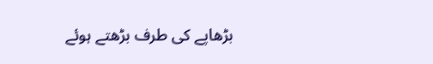بڑھاپے کی طرف بڑھتے ہوئے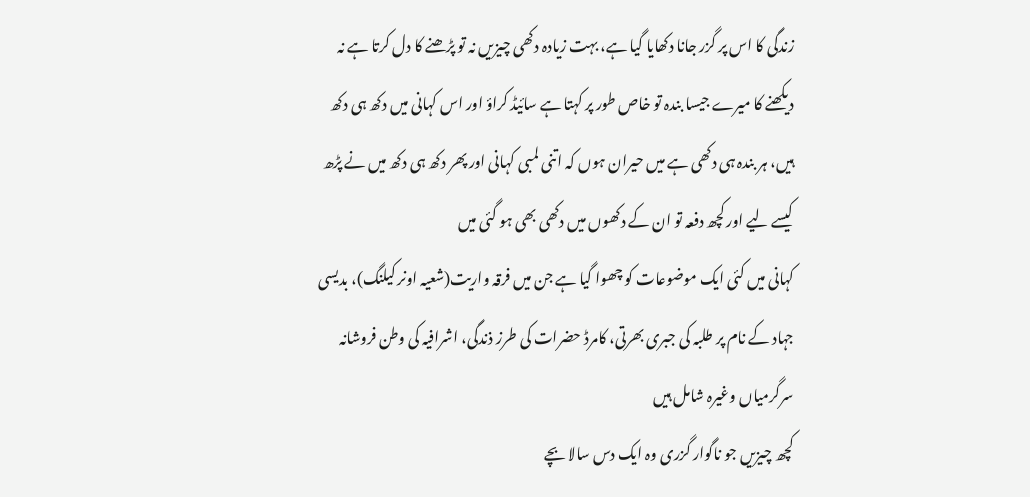زندگی کا اس پر گزر جانا دکھایا گیا ہے، بہت زیادہ دکھی چیزیں نہ تو پڑھنے کا دل کرتا ہے نہ دیکھنے کا میرے جیسا بندہ تو خاص طور پر کہتا ہے سائیڈ کراؤ اور اس کہانی میں دکھ ہی دکھ ہیں، ہر بندہ ہی دکھی ہے میں حیران ہوں کہ اتنی لمبی کہانی اور پھر دکھ ہی دکھ میں نے پڑھ کیسے لیے اور کچھ دفعہ تو ان کے دکھوں میں دکھی بھی ہو گئی میں
کہانی میں کئی ایک موضوعات کو چھوا گیا ہے جن میں فرقہ واریت(شعیہ اونر کیلنگ)، بدیسی جہاد کے نام پر طلبہ کی جبری بھرتی، کامرڈ حضرات کی طرز ذندگی، اشرافیہ کی وطن فروشانہ سرگرمیاں وغیرہ شامل ہیں
کچھ چیزیں جو ناگوار گزری وہ ایک دس سالا بچے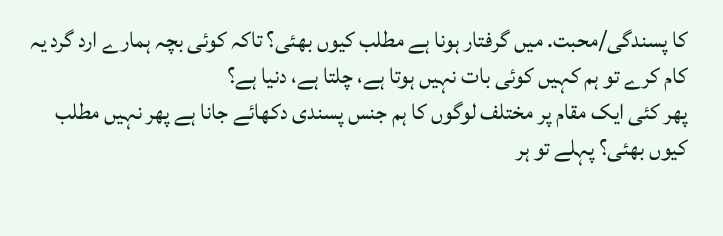کا پسندگی/محبت. میں گرفتار ہونا ہے مطلب کیوں بھئی؟ تاکہ کوئی بچہ ہمارے ارد گرد یہ کام کرے تو ہم کہیں کوئی بات نہیں ہوتا ہے، چلتا ہے، دنیا ہے؟
پھر کئی ایک مقام پر مختلف لوگوں کا ہم جنس پسندی دکھائے جانا ہے پھر نہیں مطلب کیوں بھئی؟ پہلے تو ہر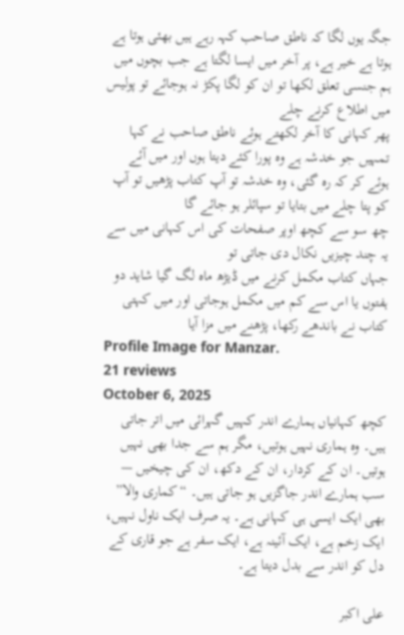جگہ یوں لگا کہ ناطق صاحب کہہ رہے ہیں بھئی ہوتا ہے ہوتا ہے خیر ہے، پر آخر میں ایسا لگتا ہے جب بچوں میں ہم جنسی تعلق لکھا تو ان کو لگا پکڑ نہ ہوجائے تو پولیس میں اطلاع کرنے چلے
پھر کہانی کا آخر لکھتے ہوئے ناطق صاحب نے کہا تمہیں جو خدشہ ہے وہ پورا کئے دیتا ہوں اور میں آئے ہوئے کر کہ رہ گئی، وہ خدشہ تو آپ کتاب پڑھیں تو آپ کو پتا چلے میں بتایا تو سپائلر ہو جائے گا
چھ سو سے کچھ اوپر صفحات کی اس کہانی میں سے یہ چند چیزیں نکال دی جاتی تو
جہاں کتاب مکمل کرنے میں ڈیڑھ ماہ لگ گیا شاید دو ہفتوں یا اس سے کم میں مکمل ہوجاتی اور میں کہتی کتاب نے باندھے رکھا، پڑھنے میں مزا آیا
Profile Image for Manzar.
21 reviews
October 6, 2025
کچھ کہانیاں ہمارے اندر کہیں گہرائی میں اتر جاتی ہیں۔ وہ ہماری نہیں ہوتیں، مگر ہم سے جدا بھی نہیں ہوتیں۔ ان کے کردار، ان کے دکھ، ان کی چیخیں — سب ہمارے اندر جاگزیں ہو جاتی ہیں۔ “کماری والا” بھی ایک ایسی ہی کہانی ہے۔ یہ صرف ایک ناول نہیں، ایک زخم ہے، ایک آئینہ ہے، ایک سفر ہے جو قاری کے دل کو اندر سے بدل دیتا ہے۔

علی اکبر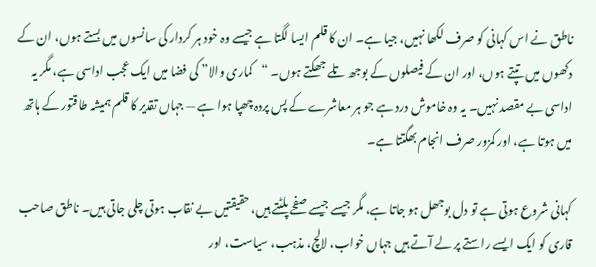ناطق نے اس کہانی کو صرف لکھا نہیں، جیا ہے۔ ان کا قلم ایسا لگتا ہے جیسے وہ خود ہر کردار کی سانسوں میں بستے ہوں، ان کے دکھوں میں تپتے ہوں، اور ان کے فیصلوں کے بوجھ تلے جھکتے ہوں۔ “کماری والا” کی فضا میں ایک عجب اداسی ہے، مگر یہ اداسی بے مقصد نہیں۔ یہ وہ خاموش درد ہے جو ہر معاشرے کے پس پردہ چھپا ہوا ہے — جہاں تقدیر کا قلم ہمیشہ طاقتور کے ہاتھ میں ہوتا ہے، اور کمزور صرف انجام بھگتتا ہے۔

کہانی شروع ہوتی ہے تو دل بوجھل ہو جاتا ہے، مگر جیسے جیسے صفحے پلٹتے ہیں، حقیقتیں بے نقاب ہوتی چلی جاتی ہیں۔ ناطق صاحب قاری کو ایک ایسے راستے پر لے آتے ہیں جہاں خواب، لالچ، مذہب، سیاست، اور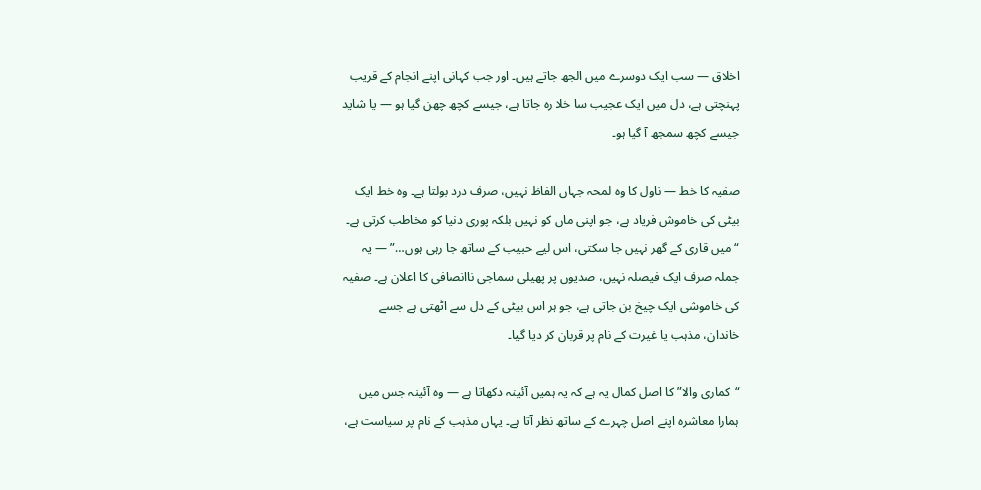اخلاق — سب ایک دوسرے میں الجھ جاتے ہیں۔ اور جب کہانی اپنے انجام کے قریب پہنچتی ہے، دل میں ایک عجیب سا خلا رہ جاتا ہے، جیسے کچھ چھن گیا ہو — یا شاید جیسے کچھ سمجھ آ گیا ہو۔

صفیہ کا خط — ناول کا وہ لمحہ جہاں الفاظ نہیں، صرف درد بولتا ہے۔ وہ خط ایک بیٹی کی خاموش فریاد ہے، جو اپنی ماں کو نہیں بلکہ پوری دنیا کو مخاطب کرتی ہے۔ “میں قاری کے گھر نہیں جا سکتی، اس لیے حبیب کے ساتھ جا رہی ہوں…” — یہ جملہ صرف ایک فیصلہ نہیں، صدیوں پر پھیلی سماجی ناانصافی کا اعلان ہے۔ صفیہ کی خاموشی ایک چیخ بن جاتی ہے، جو ہر اس بیٹی کے دل سے اٹھتی ہے جسے خاندان، مذہب یا غیرت کے نام پر قربان کر دیا گیا۔

“کماری والا” کا اصل کمال یہ ہے کہ یہ ہمیں آئینہ دکھاتا ہے — وہ آئینہ جس میں ہمارا معاشرہ اپنے اصل چہرے کے ساتھ نظر آتا ہے۔ یہاں مذہب کے نام پر سیاست ہے،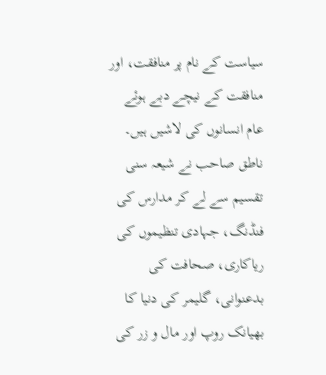سیاست کے نام پر منافقت، اور منافقت کے نیچے دبے ہوئے عام انسانوں کی لاشیں ہیں۔ ناطق صاحب نے شیعہ سنی تقسیم سے لے کر مدارس کی فنڈنگ، جہادی تنظیموں کی ریاکاری، صحافت کی بدعنوانی، گلیمر کی دنیا کا بھیانک روپ اور مال و زر کی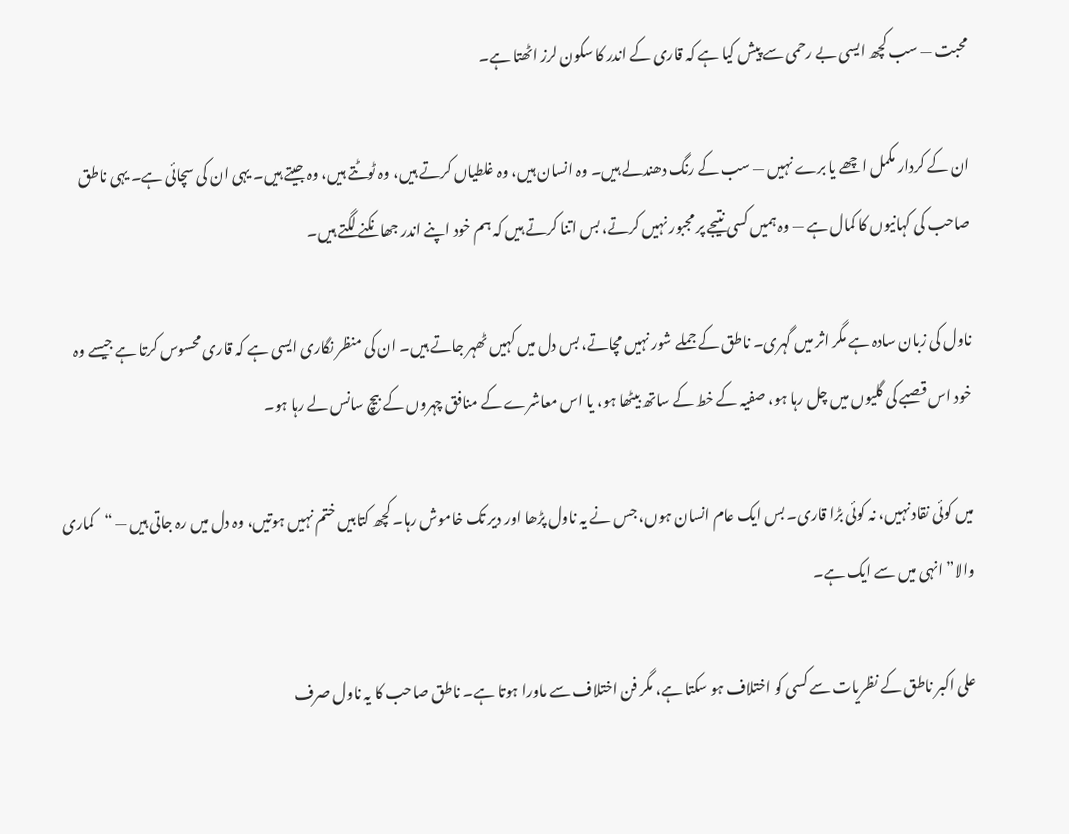محبت — سب کچھ ایسی بے رحمی سے پیش کیا ہے کہ قاری کے اندر کا سکون لرز اٹھتا ہے۔

ان کے کردار مکمل اچھے یا برے نہیں — سب کے رنگ دھندلے ہیں۔ وہ انسان ہیں، وہ غلطیاں کرتے ہیں، وہ ٹوٹتے ہیں، وہ جیتے ہیں۔ یہی ان کی سچائی ہے۔ یہی ناطق صاحب کی کہانیوں کا کمال ہے — وہ ہمیں کسی نتیجے پر مجبور نہیں کرتے، بس اتنا کرتے ہیں کہ ہم خود اپنے اندر جھانکنے لگتے ہیں۔

ناول کی زبان سادہ ہے مگر اثر میں گہری۔ ناطق کے جملے شور نہیں مچاتے، بس دل میں کہیں ٹھہر جاتے ہیں۔ ان کی منظر نگاری ایسی ہے کہ قاری محسوس کرتا ہے جیسے وہ خود اس قصبے کی گلیوں میں چل رہا ہو، صفیہ کے خط کے ساتھ بیٹھا ہو، یا اس معاشرے کے منافق چہروں کے بیچ سانس لے رہا ہو۔

میں کوئی نقاد نہیں، نہ کوئی بڑا قاری۔ بس ایک عام انسان ہوں، جس نے یہ ناول پڑھا اور دیر تک خاموش رہا۔ کچھ کتابیں ختم نہیں ہوتیں، وہ دل میں رہ جاتی ہیں — “کماری والا” انہی میں سے ایک ہے۔

علی اکبر ناطق کے نظریات سے کسی کو اختلاف ہو سکتا ہے، مگر فن اختلاف سے ماورا ہوتا ہے۔ ناطق صاحب کا یہ ناول صرف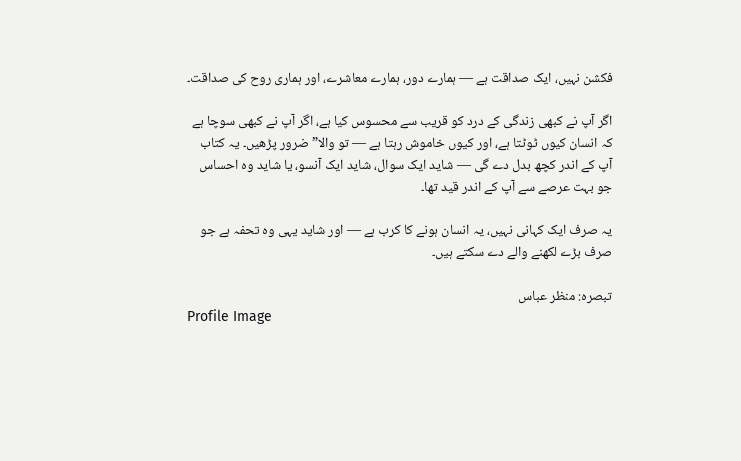فکشن نہیں، ایک صداقت ہے — ہمارے دور، ہمارے معاشرے، اور ہماری روح کی صداقت۔

اگر آپ نے کبھی زندگی کے درد کو قریب سے محسوس کیا ہے، اگر آپ نے کبھی سوچا ہے کہ انسان کیوں ٹوٹتا ہے، اور کیوں خاموش رہتا ہے — تو والا” ضرور پڑھیں۔ یہ کتاب آپ کے اندر کچھ بدل دے گی — شاید ایک سوال، شاید ایک آنسو، یا شاید وہ احساس جو بہت عرصے سے آپ کے اندر قید تھا۔

یہ صرف ایک کہانی نہیں، یہ انسان ہونے کا کرب ہے — اور شاید یہی وہ تحفہ ہے جو صرف بڑے لکھنے والے دے سکتے ہیں۔

تبصرہ: منظر عباس
Profile Image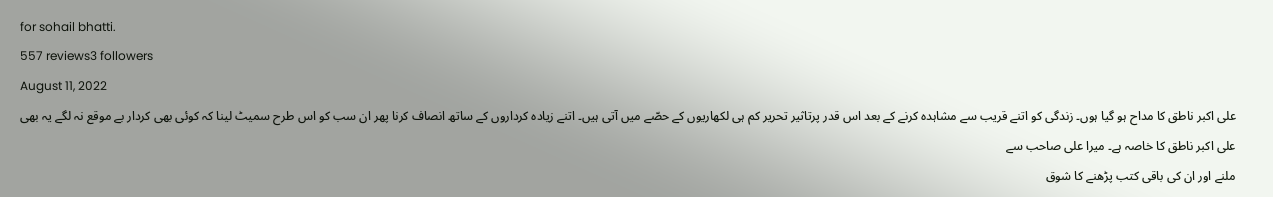for sohail bhatti.
557 reviews3 followers
August 11, 2022
علی اکبر ناطق کا مداح ہو گیا ہوں۔ زندگی کو اتنے قریب سے مشاہدہ کرنے کے بعد اس قدر پرتاثیر تحریر کم ہی لکھاریوں کے حصّے میں آتی ہیں۔ اتنے زیادہ کرداروں کے ساتھ انصاف کرنا پھر ان سب کو اس طرح سمیٹ لینا کہ کوئی بھی کردار بے موقع نہ لگے یہ بھی علی اکبر ناطق کا خاصہ ہے۔ میرا علی صاحب سے
ملنے اور ان کی باقی کتب پڑھنے کا شوق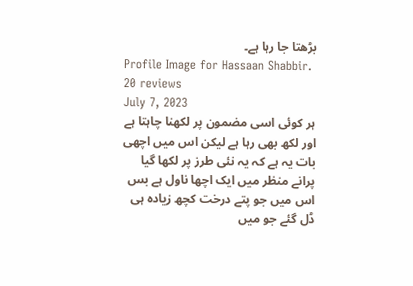بڑھتا جا رہا ہے۔
Profile Image for Hassaan Shabbir.
20 reviews
July 7, 2023
ہر کوئی اسی مضمون پر لکھنا چاہتا ہے اور لکھ بھی رہا ہے لیکن اس میں اچھی بات یہ ہے کہ یہ نئی طرز پر لکھا گیا پرانے منظر میں ایک اچھا ناول ہے بس اس میں جو پتے درخت کچھ زیادہ ہی ڈل گئے جو میں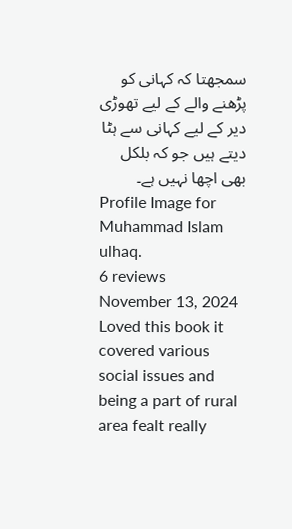سمجھتا کہ کہانی کو پڑھنے والے کے لیے تھوڑی دیر کے لیے کہانی سے ہٹا دیتے ہیں جو کہ بلکل بھی اچھا نہیں ہے۔
Profile Image for Muhammad Islam ulhaq.
6 reviews
November 13, 2024
Loved this book it covered various social issues and being a part of rural area fealt really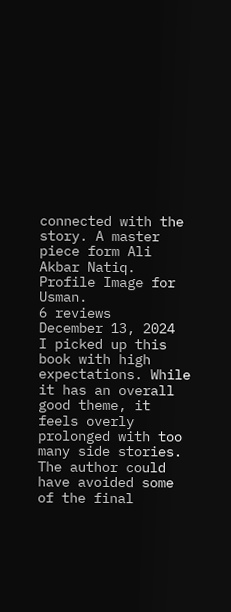connected with the story. A master piece form Ali Akbar Natiq.
Profile Image for Usman.
6 reviews
December 13, 2024
I picked up this book with high expectations. While it has an overall good theme, it feels overly prolonged with too many side stories. The author could have avoided some of the final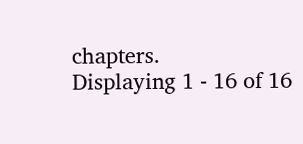chapters.
Displaying 1 - 16 of 16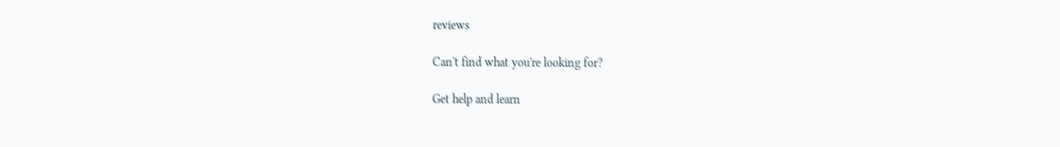reviews

Can't find what you're looking for?

Get help and learn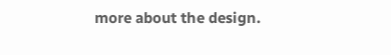more about the design.